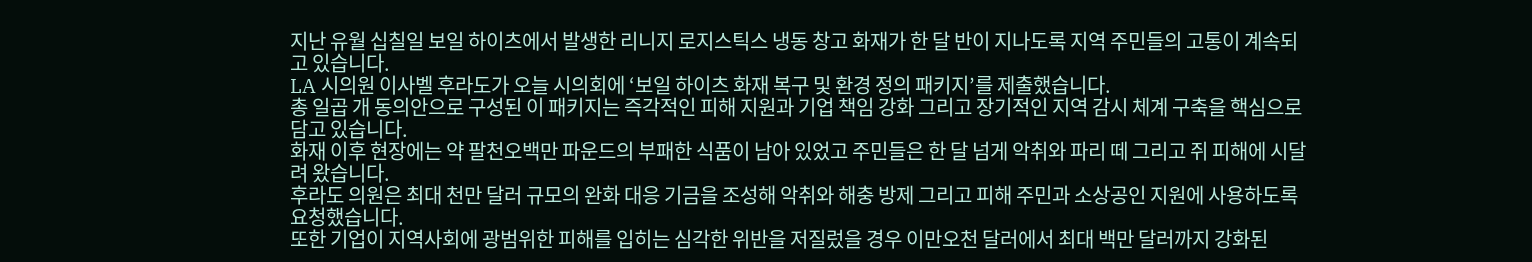지난 유월 십칠일 보일 하이츠에서 발생한 리니지 로지스틱스 냉동 창고 화재가 한 달 반이 지나도록 지역 주민들의 고통이 계속되고 있습니다.
LA 시의원 이사벨 후라도가 오늘 시의회에 ‘보일 하이츠 화재 복구 및 환경 정의 패키지’를 제출했습니다.
총 일곱 개 동의안으로 구성된 이 패키지는 즉각적인 피해 지원과 기업 책임 강화 그리고 장기적인 지역 감시 체계 구축을 핵심으로 담고 있습니다.
화재 이후 현장에는 약 팔천오백만 파운드의 부패한 식품이 남아 있었고 주민들은 한 달 넘게 악취와 파리 떼 그리고 쥐 피해에 시달려 왔습니다.
후라도 의원은 최대 천만 달러 규모의 완화 대응 기금을 조성해 악취와 해충 방제 그리고 피해 주민과 소상공인 지원에 사용하도록 요청했습니다.
또한 기업이 지역사회에 광범위한 피해를 입히는 심각한 위반을 저질렀을 경우 이만오천 달러에서 최대 백만 달러까지 강화된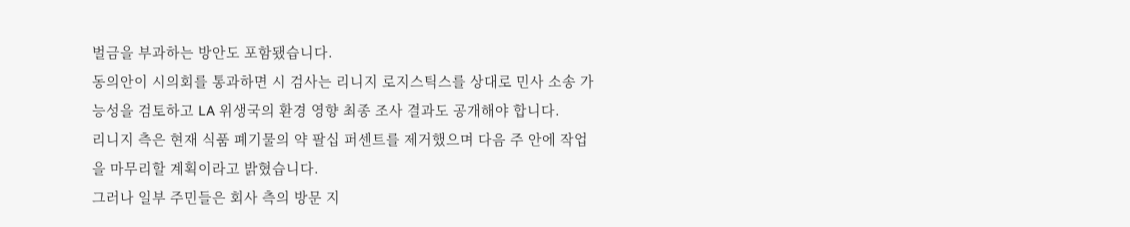벌금을 부과하는 방안도 포함됐습니다.
동의안이 시의회를 통과하면 시 검사는 리니지 로지스틱스를 상대로 민사 소송 가능성을 검토하고 LA 위생국의 환경 영향 최종 조사 결과도 공개해야 합니다.
리니지 측은 현재 식품 폐기물의 약 팔십 퍼센트를 제거했으며 다음 주 안에 작업을 마무리할 계획이라고 밝혔습니다.
그러나 일부 주민들은 회사 측의 방문 지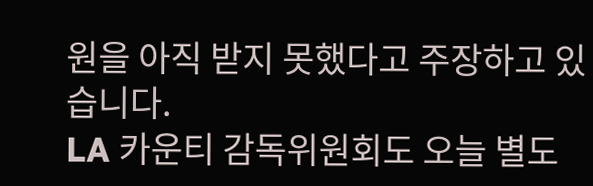원을 아직 받지 못했다고 주장하고 있습니다.
LA 카운티 감독위원회도 오늘 별도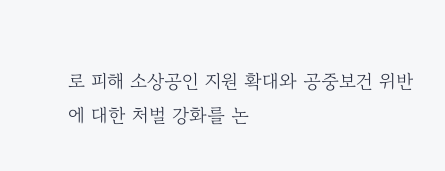로 피해 소상공인 지원 확대와 공중보건 위반에 대한 처벌 강화를 논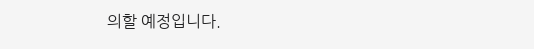의할 예정입니다.